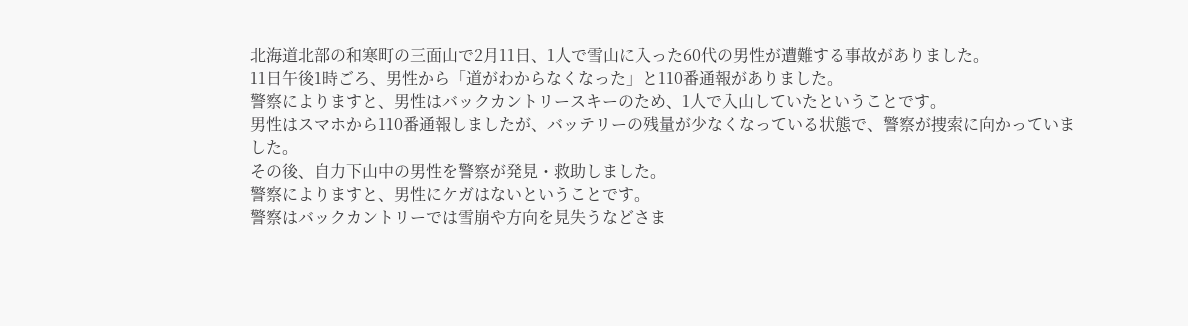北海道北部の和寒町の三面山で2月11日、1人で雪山に入った60代の男性が遭難する事故がありました。
11日午後1時ごろ、男性から「道がわからなくなった」と110番通報がありました。
警察によりますと、男性はバックカントリースキーのため、1人で入山していたということです。
男性はスマホから110番通報しましたが、バッテリーの残量が少なくなっている状態で、警察が捜索に向かっていました。
その後、自力下山中の男性を警察が発見・救助しました。
警察によりますと、男性にケガはないということです。
警察はバックカントリーでは雪崩や方向を見失うなどさま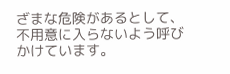ざまな危険があるとして、不用意に入らないよう呼びかけています。